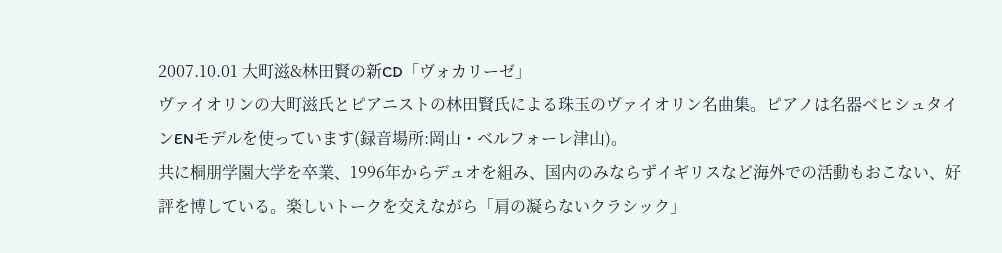2007.10.01 大町滋&林田賢の新CD「ヴォカリーゼ」
ヴァイオリンの大町滋氏とピアニストの林田賢氏による珠玉のヴァイオリン名曲集。ピアノは名器ベヒシュタインENモデルを使っています(録音場所:岡山・ベルフォーレ津山)。
共に桐朋学園大学を卒業、1996年からデュオを組み、国内のみならずイギリスなど海外での活動もおこない、好評を博している。楽しいトークを交えながら「肩の凝らないクラシック」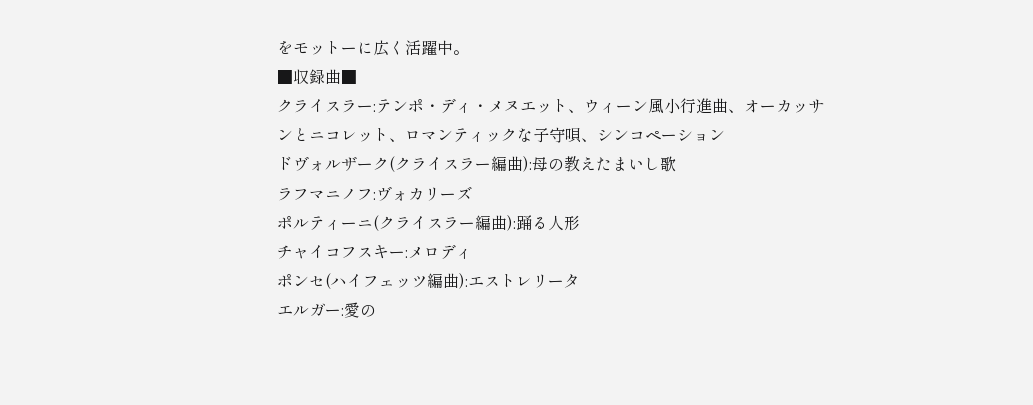をモットーに広く活躍中。
■収録曲■
クライスラー:テンポ・ディ・メヌエット、ウィーン風小行進曲、オーカッサンとニコレット、ロマンティックな子守唄、シンコペーション
ドヴォルザーク(クライスラー編曲):母の教えたまいし歌
ラフマニノフ:ヴォカリーズ
ポルティーニ(クライスラー編曲):踊る人形
チャイコフスキー:メロディ
ポンセ(ハイフェッツ編曲):エストレリータ
エルガー:愛の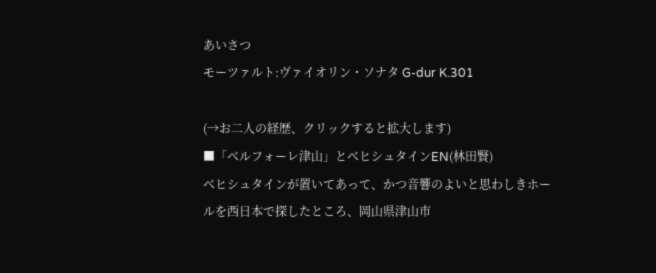あいさつ
モーツァルト:ヴァイオリン・ソナタ G-dur K.301

(→お二人の経歴、クリックすると拡大します)
■「ベルフォーレ津山」とベヒシュタインEN(林田賢)
ベヒシュタインが置いてあって、かつ音響のよいと思わしきホールを西日本で探したところ、岡山県津山市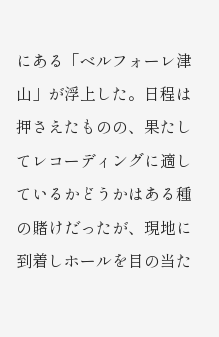にある「ベルフォーレ津山」が浮上した。日程は押さえたものの、果たしてレコーディングに適しているかどうかはある種の賭けだったが、現地に到着しホールを目の当た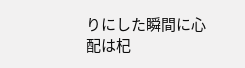りにした瞬間に心配は杞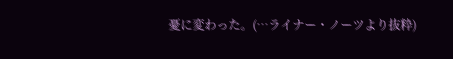憂に変わった。(…ライナー・ノーツより抜粋)